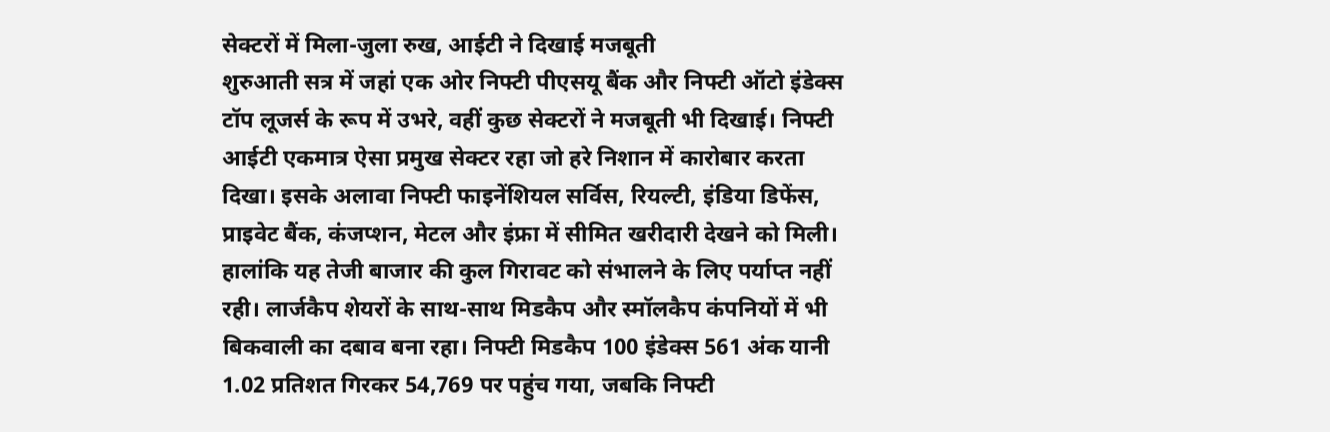सेक्टरों में मिला-जुला रुख, आईटी ने दिखाई मजबूती
शुरुआती सत्र में जहां एक ओर निफ्टी पीएसयू बैंक और निफ्टी ऑटो इंडेक्स टॉप लूजर्स के रूप में उभरे, वहीं कुछ सेक्टरों ने मजबूती भी दिखाई। निफ्टी आईटी एकमात्र ऐसा प्रमुख सेक्टर रहा जो हरे निशान में कारोबार करता दिखा। इसके अलावा निफ्टी फाइनेंशियल सर्विस, रियल्टी, इंडिया डिफेंस, प्राइवेट बैंक, कंजप्शन, मेटल और इंफ्रा में सीमित खरीदारी देखने को मिली। हालांकि यह तेजी बाजार की कुल गिरावट को संभालने के लिए पर्याप्त नहीं रही। लार्जकैप शेयरों के साथ-साथ मिडकैप और स्मॉलकैप कंपनियों में भी बिकवाली का दबाव बना रहा। निफ्टी मिडकैप 100 इंडेक्स 561 अंक यानी 1.02 प्रतिशत गिरकर 54,769 पर पहुंच गया, जबकि निफ्टी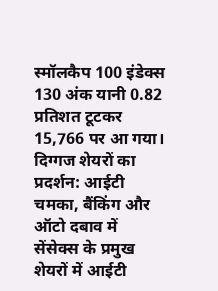स्मॉलकैप 100 इंडेक्स 130 अंक यानी 0.82 प्रतिशत टूटकर 15,766 पर आ गया।
दिग्गज शेयरों का प्रदर्शन: आईटी चमका, बैंकिंग और ऑटो दबाव में
सेंसेक्स के प्रमुख शेयरों में आईटी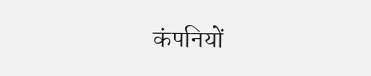कंपनियों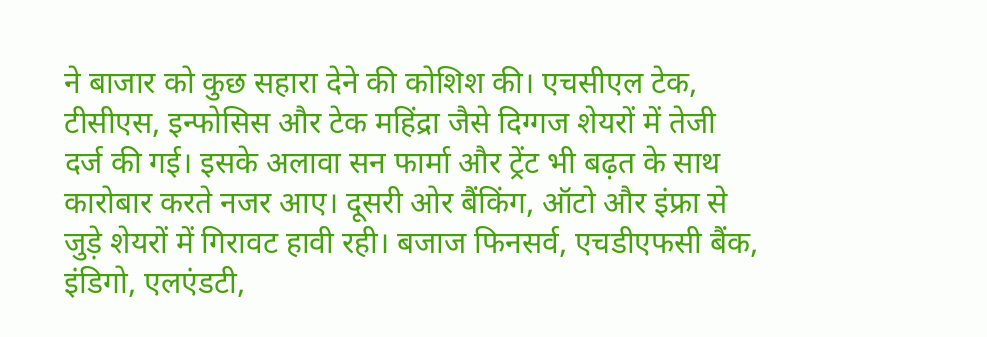ने बाजार को कुछ सहारा देने की कोशिश की। एचसीएल टेक, टीसीएस, इन्फोसिस और टेक महिंद्रा जैसे दिग्गज शेयरों में तेजी दर्ज की गई। इसके अलावा सन फार्मा और ट्रेंट भी बढ़त के साथ कारोबार करते नजर आए। दूसरी ओर बैंकिंग, ऑटो और इंफ्रा से जुड़े शेयरों में गिरावट हावी रही। बजाज फिनसर्व, एचडीएफसी बैंक, इंडिगो, एलएंडटी,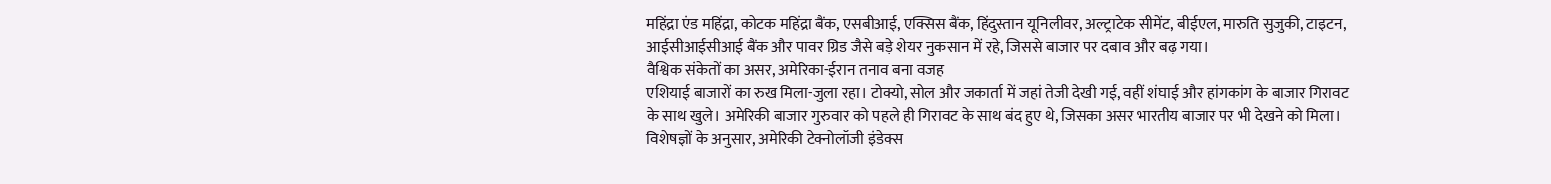महिंद्रा एंड महिंद्रा, कोटक महिंद्रा बैंक, एसबीआई, एक्सिस बैंक, हिंदुस्तान यूनिलीवर, अल्ट्राटेक सीमेंट, बीईएल, मारुति सुजुकी, टाइटन, आईसीआईसीआई बैंक और पावर ग्रिड जैसे बड़े शेयर नुकसान में रहे, जिससे बाजार पर दबाव और बढ़ गया।
वैश्विक संकेतों का असर, अमेरिका-ईरान तनाव बना वजह
एशियाई बाजारों का रुख मिला-जुला रहा। टोक्यो, सोल और जकार्ता में जहां तेजी देखी गई, वहीं शंघाई और हांगकांग के बाजार गिरावट के साथ खुले। अमेरिकी बाजार गुरुवार को पहले ही गिरावट के साथ बंद हुए थे, जिसका असर भारतीय बाजार पर भी देखने को मिला। विशेषज्ञों के अनुसार, अमेरिकी टेक्नोलॉजी इंडेक्स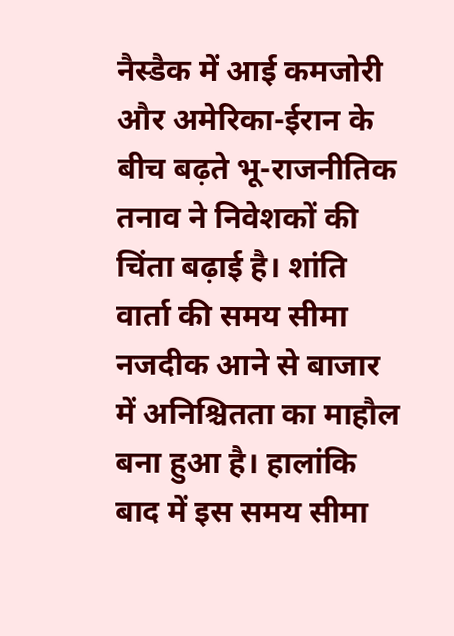नैस्डैक में आई कमजोरी और अमेरिका-ईरान के बीच बढ़ते भू-राजनीतिक तनाव ने निवेशकों की चिंता बढ़ाई है। शांति वार्ता की समय सीमा नजदीक आने से बाजार में अनिश्चितता का माहौल बना हुआ है। हालांकि बाद में इस समय सीमा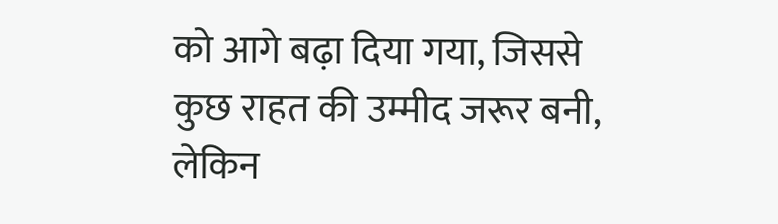को आगे बढ़ा दिया गया, जिससे कुछ राहत की उम्मीद जरूर बनी, लेकिन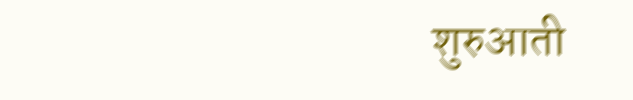शुरुआती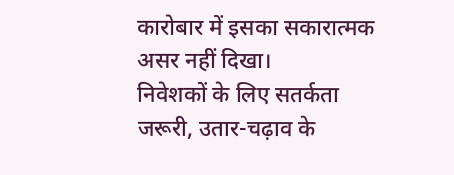कारोबार में इसका सकारात्मक असर नहीं दिखा।
निवेशकों के लिए सतर्कता जरूरी, उतार-चढ़ाव के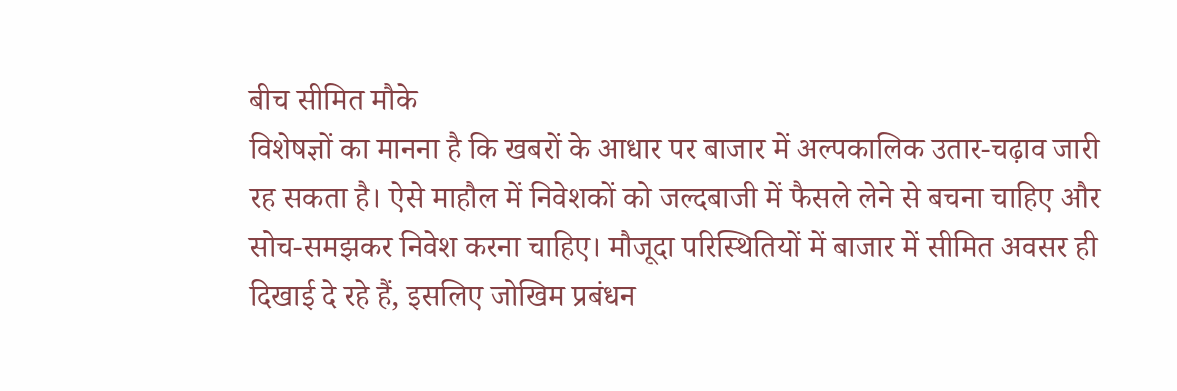बीच सीमित मौके
विशेषज्ञों का मानना है कि खबरों के आधार पर बाजार में अल्पकालिक उतार-चढ़ाव जारी रह सकता है। ऐसे माहौल में निवेशकों को जल्दबाजी में फैसले लेने से बचना चाहिए और सोच-समझकर निवेश करना चाहिए। मौजूदा परिस्थितियों में बाजार में सीमित अवसर ही दिखाई दे रहे हैं, इसलिए जोखिम प्रबंधन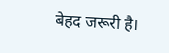बेहद जरूरी है।